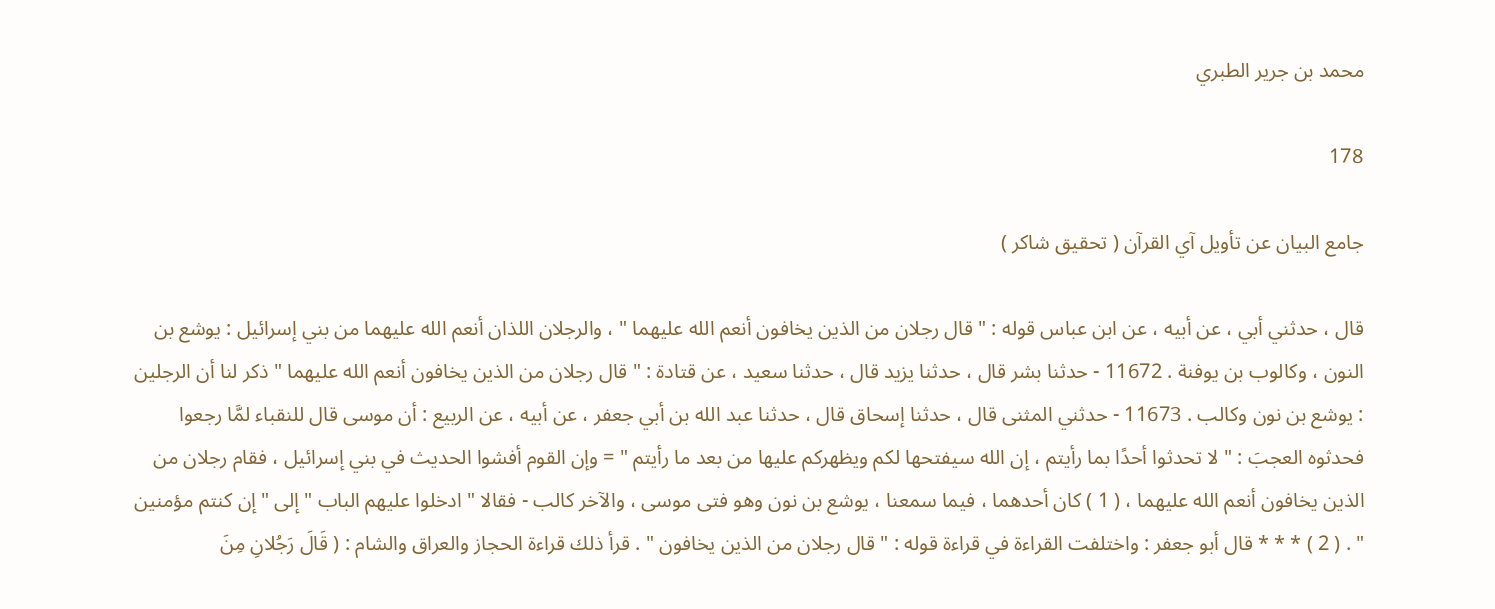محمد بن جرير الطبري

178

جامع البيان عن تأويل آي القرآن ( تحقيق شاكر )

قال ، حدثني أبي ، عن أبيه ، عن ابن عباس قوله : " قال رجلان من الذين يخافون أنعم الله عليهما " ، والرجلان اللذان أنعم الله عليهما من بني إسرائيل : يوشع بن النون ، وكالوب بن يوفنة . 11672 - حدثنا بشر قال ، حدثنا يزيد قال ، حدثنا سعيد ، عن قتادة : " قال رجلان من الذين يخافون أنعم الله عليهما " ذكر لنا أن الرجلين : يوشع بن نون وكالب . 11673 - حدثني المثنى قال ، حدثنا إسحاق قال ، حدثنا عبد الله بن أبي جعفر ، عن أبيه ، عن الربيع : أن موسى قال للنقباء لمَّا رجعوا فحدثوه العجبَ : " لا تحدثوا أحدًا بما رأيتم ، إن الله سيفتحها لكم ويظهركم عليها من بعد ما رأيتم " = وإن القوم أفشوا الحديث في بني إسرائيل ، فقام رجلان من الذين يخافون أنعم الله عليهما ، ( 1 ) كان أحدهما ، فيما سمعنا ، يوشع بن نون وهو فتى موسى ، والآخر كالب - فقالا " ادخلوا عليهم الباب " إلى " إن كنتم مؤمنين " . ( 2 ) * * * قال أبو جعفر : واختلفت القراءة في قراءة قوله : " قال رجلان من الذين يخافون " . قرأ ذلك قراءة الحجاز والعراق والشام : ( قَالَ رَجُلانِ مِنَ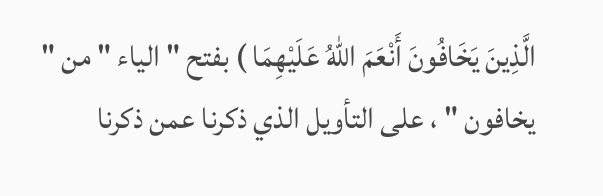الَّذِينَ يَخَافُونَ أَنْعَمَ اللهُ عَلَيْهِمَا ) بفتح " الياء " من " يخافون " ، على التأويل الذي ذكرنا عمن ذكرنا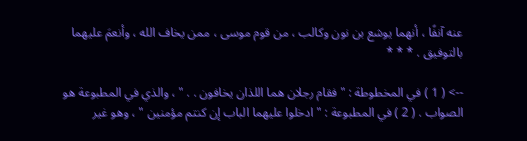عنه آنفًا ، أنهما يوشع بن نون وكالب ، من قوم موسى ، ممن يخاف الله ، وأنعمَ عليهما بالتوفيق . * * *

--> ( 1 ) في المخطوطة : " فقام رجلان هما اللذان يخافون . . " ، والذي في المطبوعة هو الصواب . ( 2 ) في المطبوعة : " ادخلوا عليهما الباب إن كنتم مؤمنين " ، وهو غير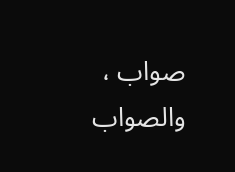صواب ، والصواب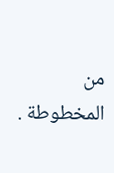من المخطوطة .